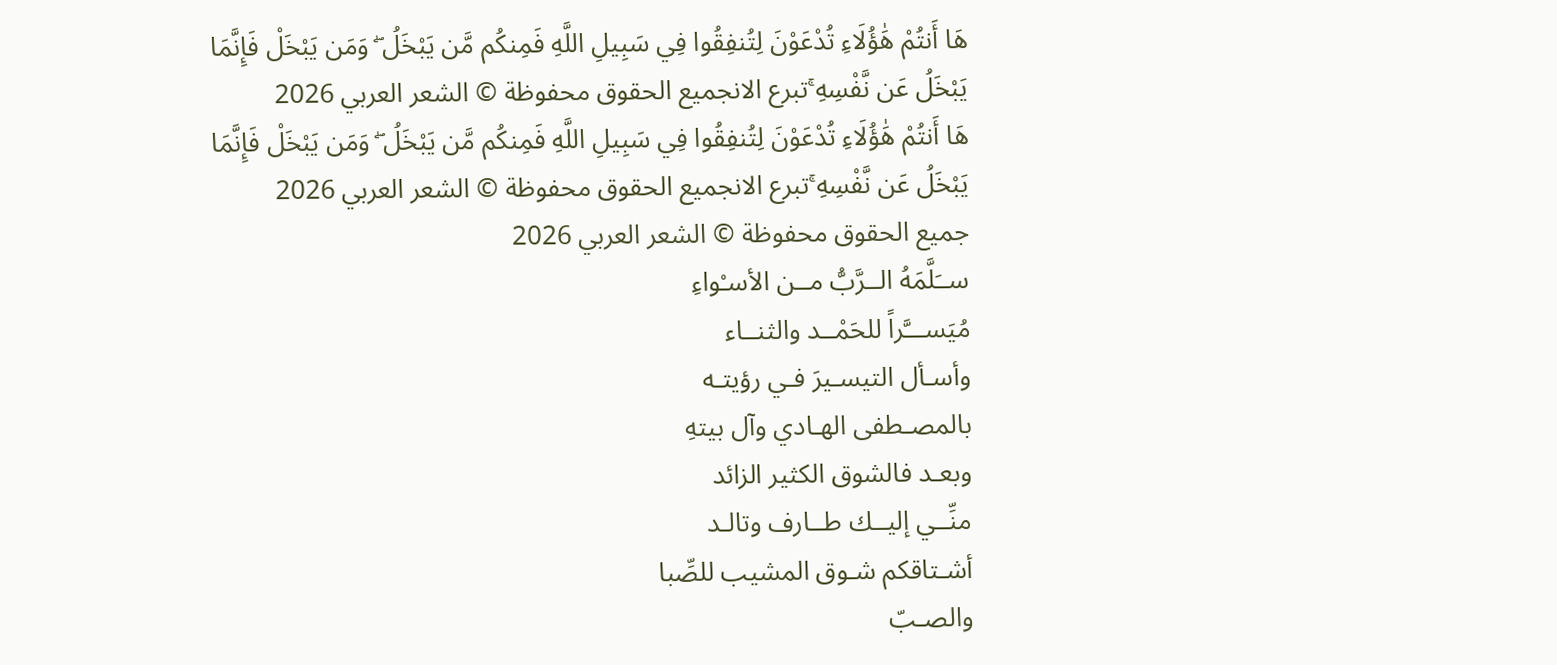هَا أَنتُمْ هَٰؤُلَاءِ تُدْعَوْنَ لِتُنفِقُوا فِي سَبِيلِ اللَّهِ فَمِنكُم مَّن يَبْخَلُ ۖ وَمَن يَبْخَلْ فَإِنَّمَا يَبْخَلُ عَن نَّفْسِهِ ۚتبرع الانجميع الحقوق محفوظة © الشعر العربي 2026
هَا أَنتُمْ هَٰؤُلَاءِ تُدْعَوْنَ لِتُنفِقُوا فِي سَبِيلِ اللَّهِ فَمِنكُم مَّن يَبْخَلُ ۖ وَمَن يَبْخَلْ فَإِنَّمَا يَبْخَلُ عَن نَّفْسِهِ ۚتبرع الانجميع الحقوق محفوظة © الشعر العربي 2026
جميع الحقوق محفوظة © الشعر العربي 2026
ســَلَّمَهُ الــرَّبُّ مــن الأسـْواءِ
مُيَســـَّراً للحَمْــد والثنــاء
وأسـأل التيسـيرَ فـي رؤيتـه
بالمصـطفى الهـادي وآل بيتهِ
وبعـد فالشوق الكثير الزائد
منِّــي إليــك طــارف وتالـد
أشـتاقكم شـوق المشيب للصِّبا
والصـبّ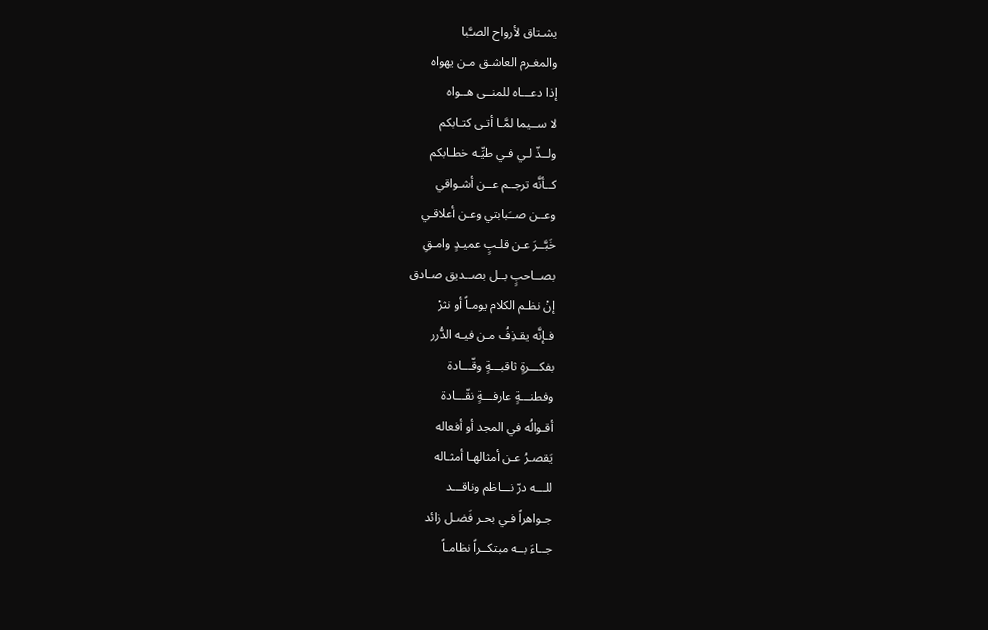يشـتاق لأرواح الصـَّبا
والمغـرم العاشـق مـن يهواه
إذا دعـــاه للمنــى هــواه
لا ســيما لمَّـا أتـى كتـابكم
ولــذّ لـي فـي طيِّـه خطـابكم
كــأنَّه ترجــم عــن أشـواقي
وعــن صــَبابتي وعـن أعلاقـي
خَبَّــرَ عـن قلـبٍ عميـدٍ وامـقِ
بصــاحبٍ بــل بصــديق صـادق
إنْ نظـم الكلام يومـاً أو نثرْ
فـإنَّه يقـذِفُ مـن فيـه الدُّرر
بفكـــرةٍ ثاقبـــةٍ وقّـــادة
وفطنـــةٍ عارفـــةٍ نقّـــادة
أقـوالُه في المجد أو أفعاله
يَقصـرُ عـن أمثالهـا أمثـاله
للـــه درّ نـــاظم وناقـــد
جـواهراً فـي بحـر فَضـل زائد
جــاءَ بــه مبتكــراً نظامـاً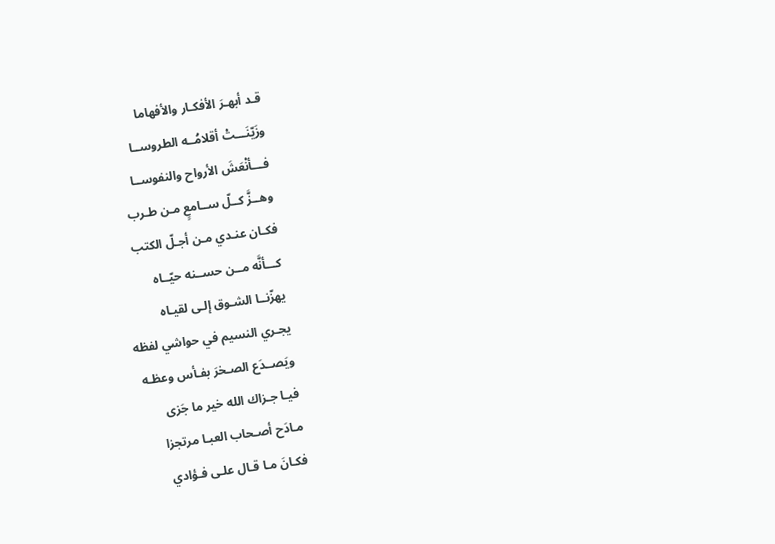قـد أبهـرَ الأفكـار والأفهاما
وزَيّنَـــتْ أقلامُــه الطروســا
فـــأنْعَشَ الأرواح والنفوســا
وهــزَّ كــلّ ســامعٍ مـن طـرب
فكـان عنـدي مـن أجـلّ الكتب
كـــأنَّه مــن حســنه حيّــاه
يهزّنــا الشـوق إلـى لقيـاه
يجـري النسيم في حواشي لفظه
ويَصــدَع الصـخرَ بفـأس وعظـه
فيـا جـزاك الله خير ما جَزى
مـادَح أصـحاب العبـا مرتجزا
فكـانَ مـا قـال علـى فـؤادي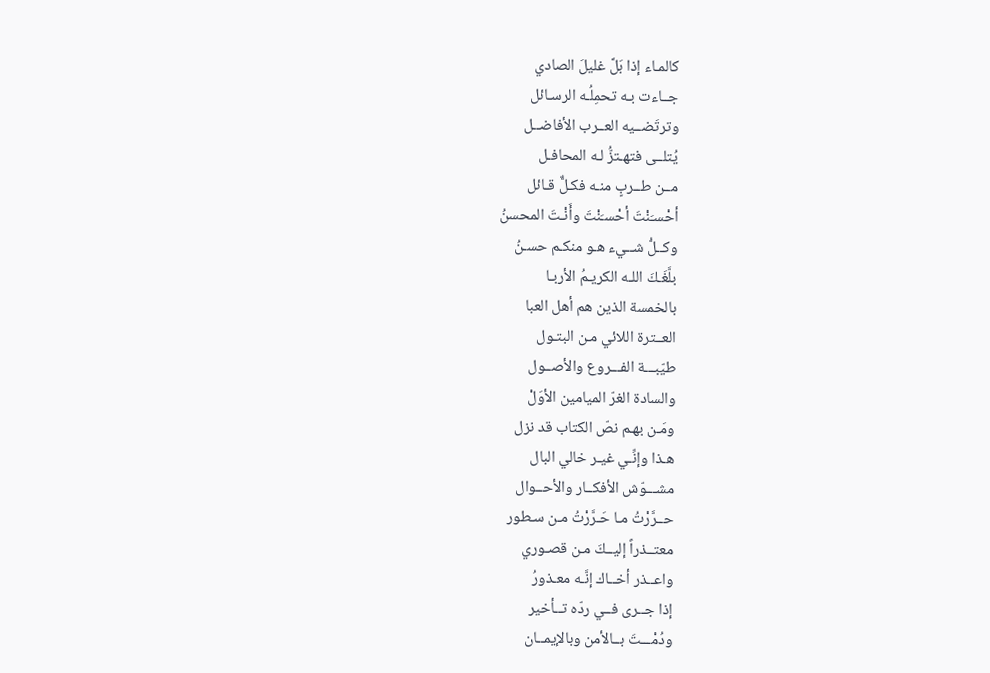كالمـاء إذا بَلَّ غليلَ الصادي
جــاءت بـه تحمِلُـه الرسـائل
وترتَضــيه العــرب الأفاضــل
يُتلــى فتهـتزُّ لـه المحافـل
مــن طــربٍ منـه فكـلٌّ قـائل
أحْسـَنْتَ أحْسـَنْتَ وأَنْـتَ المحسنُ
وكــلُّ شــيء هـو منكـم حسـنُ
بلَّغَـكَ اللـه الكريـمُ الأربـا
بالخمسة الذين هم أهل العبا
العــترة اللائي مـن البتـول
طيّبـــة الفـــروع والأصــول
والسادة الغرّ الميامين الأوَلْ
ومَـن بهـم نصّ الكتاب قد نزل
هـذا وإنِّـي غيـر خالي البال
مشـــوّش الأفكــار والأحــوال
حــرَّرْتُ مـا حَـرَّرْتُ مـن سـطور
معتــذراً إليــكَ مـن قصـوري
واعــذر أخــاك إنَّـه معـذورُ
إذا جــرى فــي ردّه تــأخير
ودُمْـــتَ بــالأمن وبالإيمــان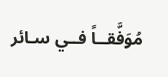مُوَفَّقــاً فــي سـائر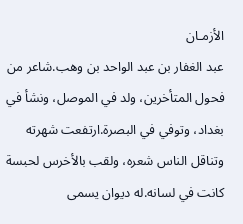الأزمـان
عبد الغفار بن عبد الواحد بن وهب.شاعر من فحول المتأخرين، ولد في الموصل، ونشأ في بغداد، وتوفي في البصرة.ارتفعت شهرته وتناقل الناس شعره، ولقب بالأخرس لحبسة كانت في لسانه.له ديوان يسمى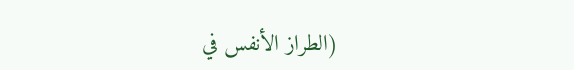(الطراز الأنفس في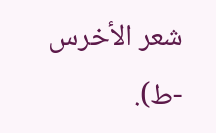شعر الأخرس -ط).